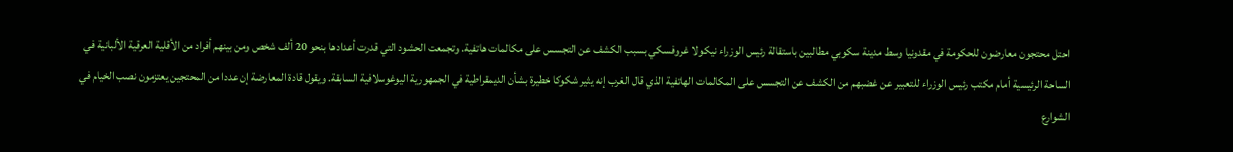احتل محتجون معارضون للحكومة في مقدونيا وسط مدينة سكوبي مطالبين باستقالة رئيس الوزراء نيكولا غروفسكي بسبب الكشف عن التجسس على مكالمات هاتفية. وتجمعت الحشود التي قدرت أعدادها بنحو 20 ألف شخص ومن بينهم أفراد من الأقلية العرقية الألبانية في الساحة الرئيسية أمام مكتب رئيس الوزراء للتعبير عن غضبهم من الكشف عن التجسس على المكالمات الهاتفية الذي قال الغرب إنه يثير شكوكا خطيرة بشأن الديمقراطية في الجمهورية اليوغوسلافية السابقة. ويقول قادة المعارضة إن عددا من المحتجين يعتزمون نصب الخيام في الشوارع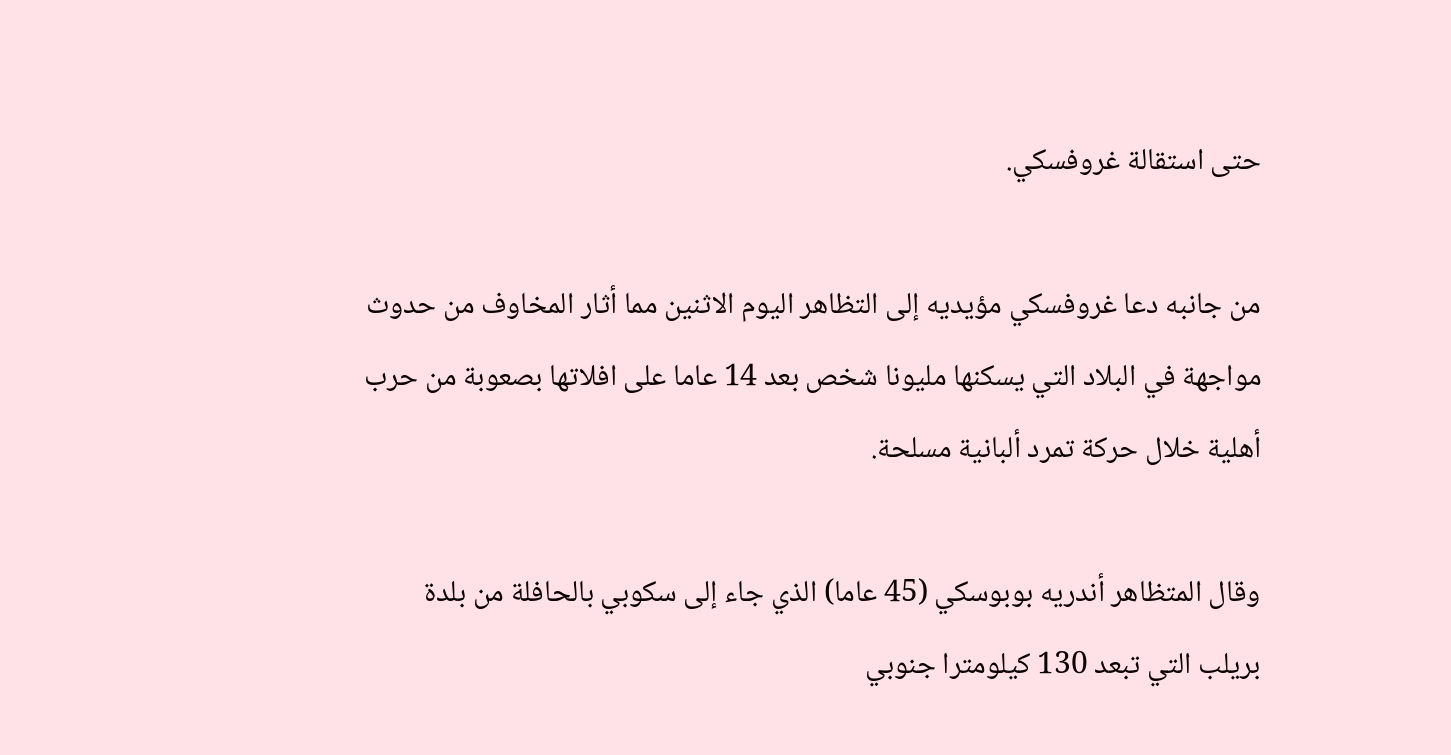حتى استقالة غروفسكي.

من جانبه دعا غروفسكي مؤيديه إلى التظاهر اليوم الاثنين مما أثار المخاوف من حدوث مواجهة في البلاد التي يسكنها مليونا شخص بعد 14 عاما على افلاتها بصعوبة من حرب أهلية خلال حركة تمرد ألبانية مسلحة.

وقال المتظاهر أندريه بوبوسكي (45 عاما) الذي جاء إلى سكوبي بالحافلة من بلدة بريلب التي تبعد 130 كيلومترا جنوبي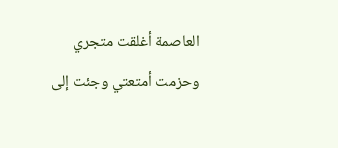العاصمة أغلقت متجري وحزمت أمتعتي وجئت إلى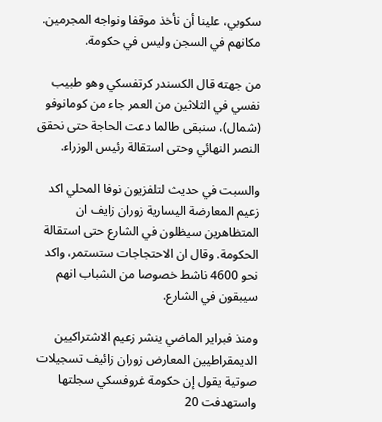سكوبي، علينا أن نأخذ موقفا ونواجه المجرمين. مكانهم في السجن وليس في حكومة.

من جهته قال الكسندر كرتفسكي وهو طبيب نفسي في الثلاثين من العمر جاء من كومانوفو (شمال)، سنبقى طالما دعت الحاجة حتى نحقق النصر النهائي وحتى استقالة رئيس الوزراء.

والسبت في حديث لتلفزيون نوفا المحلي اكد زعيم المعارضة اليسارية زوران زايف ان المتظاهرين سيظلون في الشارع حتى استقالة الحكومة. وقال ان الاحتجاجات ستستمر، واكد نحو 4600 ناشط خصوصا من الشباب انهم سيبقون في الشارع.

ومنذ فبراير الماضي ينشر زعيم الاشتراكيين الديمقراطيين المعارض زوران زائيف تسجيلات صوتية يقول إن حكومة غروفسكي سجلتها واستهدفت 20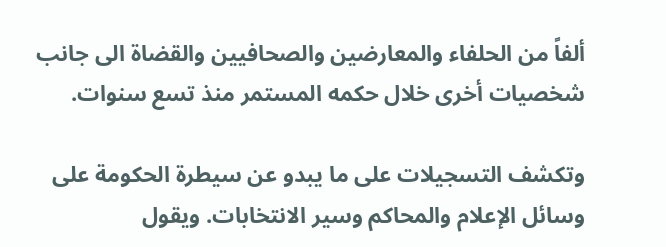ألفاً من الحلفاء والمعارضين والصحافيين والقضاة الى جانب شخصيات أخرى خلال حكمه المستمر منذ تسع سنوات.

وتكشف التسجيلات على ما يبدو عن سيطرة الحكومة على وسائل الإعلام والمحاكم وسير الانتخابات. ويقول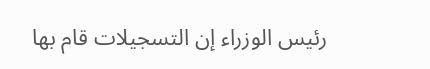رئيس الوزراء إن التسجيلات قام بها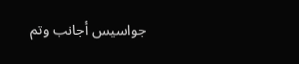جواسيس أجانب وتم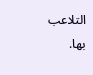التلاعب بها.